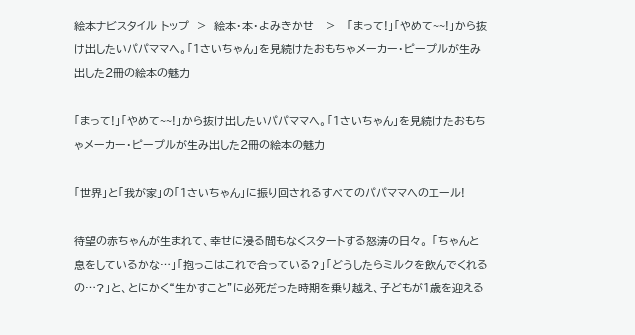絵本ナビスタイル トップ  >  絵本・本・よみきかせ   >   「まって!」「やめて~~!」から抜け出したいパパママへ。「1さいちゃん」を見続けたおもちゃメーカー・ピープルが生み出した2冊の絵本の魅力

「まって!」「やめて~~!」から抜け出したいパパママへ。「1さいちゃん」を見続けたおもちゃメーカー・ピープルが生み出した2冊の絵本の魅力

「世界」と「我が家」の「1さいちゃん」に振り回されるすべてのパパママへのエール!

待望の赤ちゃんが生まれて、幸せに浸る間もなくスタートする怒涛の日々。 「ちゃんと息をしているかな…」「抱っこはこれで合っている?」「どうしたらミルクを飲んでくれるの…?」と、とにかく“生かすこと”に必死だった時期を乗り越え、子どもが1歳を迎える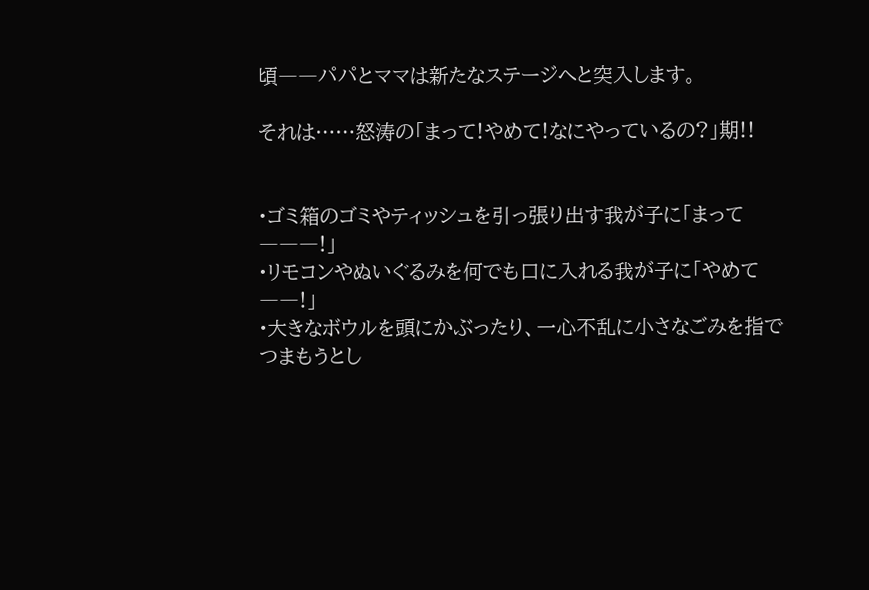頃――パパとママは新たなステージへと突入します。

それは……怒涛の「まって!やめて!なにやっているの?」期!!


•ゴミ箱のゴミやティッシュを引っ張り出す我が子に「まって―――!」
•リモコンやぬいぐるみを何でも口に入れる我が子に「やめて――!」
•大きなボウルを頭にかぶったり、一心不乱に小さなごみを指でつまもうとし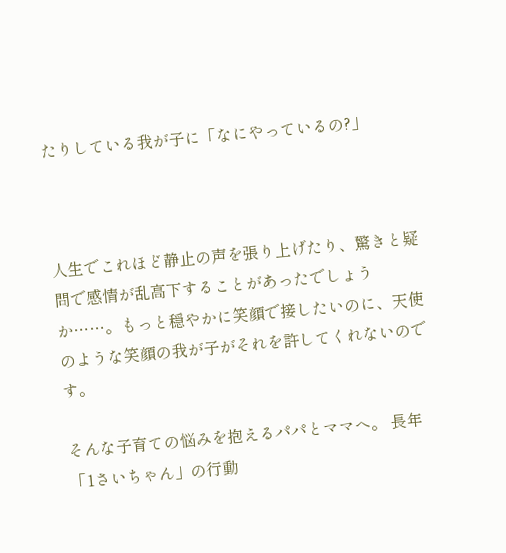たりしている我が子に「なにやっているの?」



人生でこれほど静止の声を張り上げたり、驚きと疑問で感情が乱高下することがあったでしょうか……。もっと穏やかに笑顔で接したいのに、天使のような笑顔の我が子がそれを許してくれないのです。

そんな子育ての悩みを抱えるパパとママへ。 長年「1さいちゃん」の行動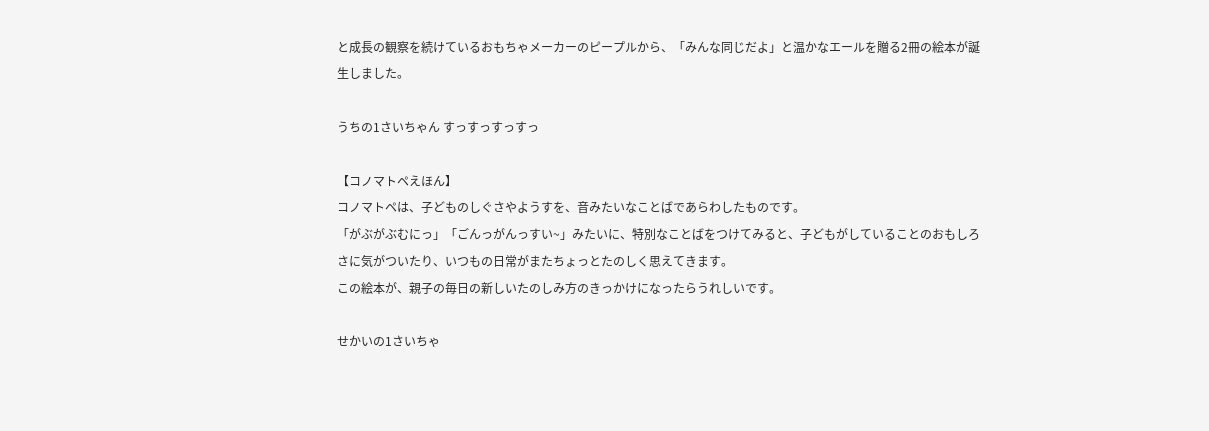と成長の観察を続けているおもちゃメーカーのピープルから、「みんな同じだよ」と温かなエールを贈る2冊の絵本が誕生しました。

うちの1さいちゃん すっすっすっすっ

【コノマトペえほん】
コノマトペは、子どものしぐさやようすを、音みたいなことばであらわしたものです。
「がぶがぶむにっ」「ごんっがんっすい~」みたいに、特別なことばをつけてみると、子どもがしていることのおもしろさに気がついたり、いつもの日常がまたちょっとたのしく思えてきます。
この絵本が、親子の毎日の新しいたのしみ方のきっかけになったらうれしいです。

せかいの1さいちゃ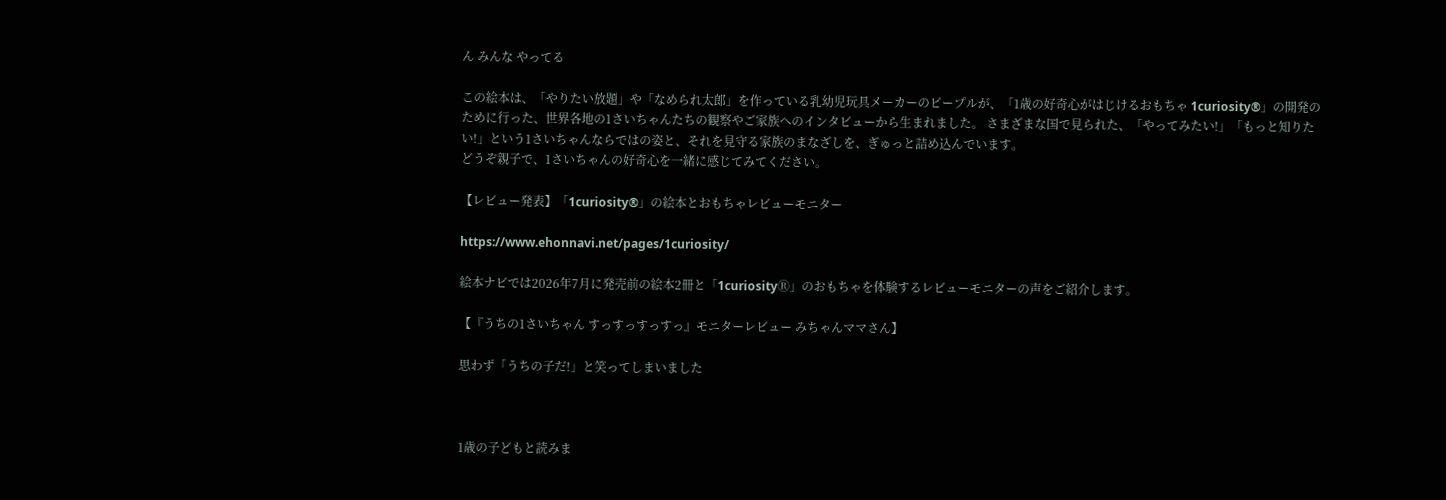ん みんな やってる

この絵本は、「やりたい放題」や「なめられ太郎」を作っている乳幼児玩具メーカーのピープルが、「1歳の好奇心がはじけるおもちゃ 1curiosity®」の開発のために行った、世界各地の1さいちゃんたちの観察やご家族へのインタビューから生まれました。 さまざまな国で見られた、「やってみたい!」「もっと知りたい!」という1さいちゃんならではの姿と、それを見守る家族のまなざしを、ぎゅっと詰め込んでいます。
どうぞ親子で、1さいちゃんの好奇心を一緒に感じてみてください。

【レビュー発表】「1curiosity®」の絵本とおもちゃレビューモニター

https://www.ehonnavi.net/pages/1curiosity/

絵本ナビでは2026年7月に発売前の絵本2冊と「1curiosityⓇ」のおもちゃを体験するレビューモニターの声をご紹介します。

【『うちの1さいちゃん すっすっすっすっ』モニターレビュー みちゃんママさん】

思わず「うちの子だ!」と笑ってしまいました



1歳の子どもと読みま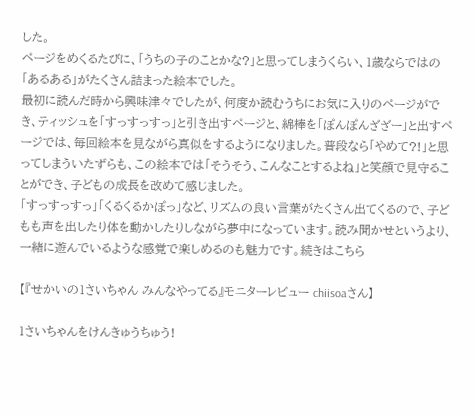した。
ページをめくるたびに、「うちの子のことかな?」と思ってしまうくらい、1歳ならではの「あるある」がたくさん詰まった絵本でした。
最初に読んだ時から興味津々でしたが、何度か読むうちにお気に入りのページができ、ティッシュを「すっすっすっ」と引き出すページと、綿棒を「ぽんぽんざざー」と出すページでは、毎回絵本を見ながら真似をするようになりました。普段なら「やめて?!」と思ってしまういたずらも、この絵本では「そうそう、こんなことするよね」と笑顔で見守ることができ、子どもの成長を改めて感じました。
「すっすっすっ」「くるくるかぽっ」など、リズムの良い言葉がたくさん出てくるので、子どもも声を出したり体を動かしたりしながら夢中になっています。読み聞かせというより、一緒に遊んでいるような感覚で楽しめるのも魅力です。続きはこちら

【『せかいの1さいちゃん みんなやってる』モニターレビュー chiisoaさん】

1さいちゃんをけんきゅうちゅう!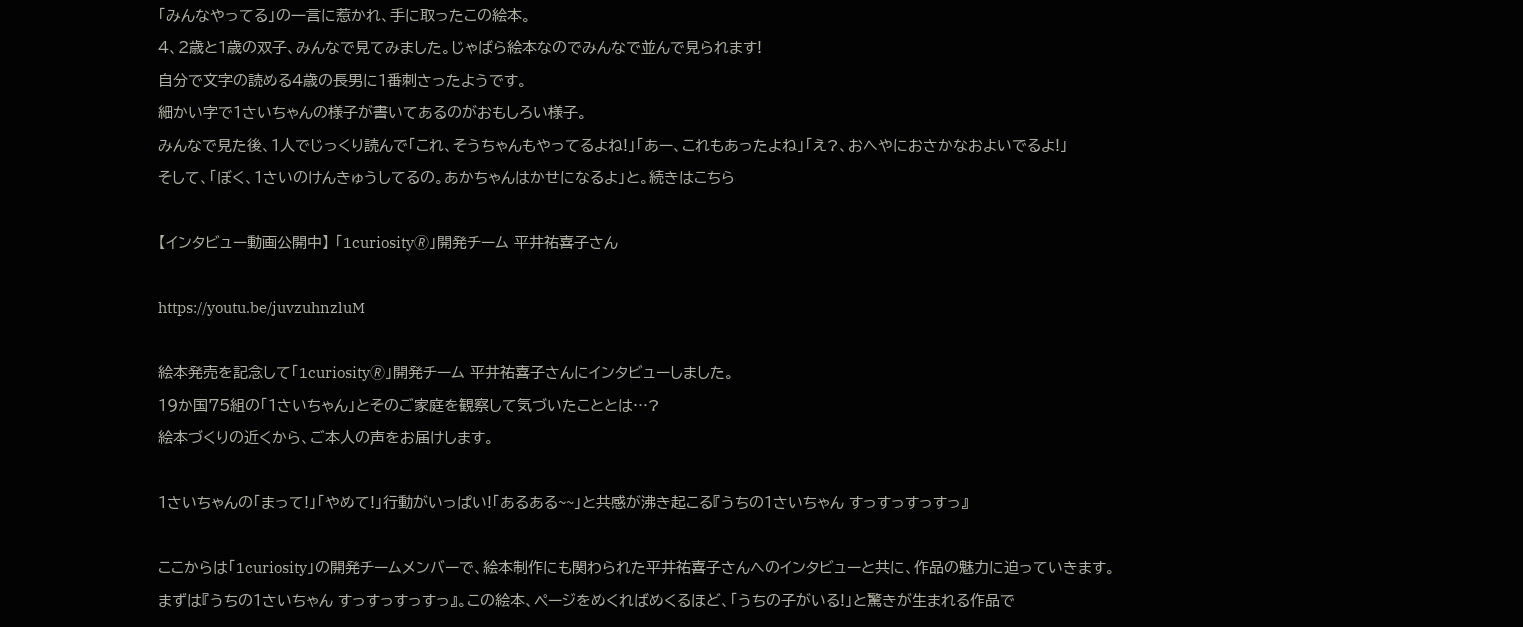「みんなやってる」の一言に惹かれ、手に取ったこの絵本。
4、2歳と1歳の双子、みんなで見てみました。じゃばら絵本なのでみんなで並んで見られます!
自分で文字の読める4歳の長男に1番刺さったようです。
細かい字で1さいちゃんの様子が書いてあるのがおもしろい様子。
みんなで見た後、1人でじっくり読んで「これ、そうちゃんもやってるよね!」「あー、これもあったよね」「え?、おへやにおさかなおよいでるよ!」
そして、「ぼく、1さいのけんきゅうしてるの。あかちゃんはかせになるよ」と。続きはこちら

【インタビュー動画公開中】 「1curiosity🄬」開発チーム 平井祐喜子さん

https://youtu.be/juvzuhnzluM

絵本発売を記念して「1curiosity🄬」開発チーム 平井祐喜子さんにインタビューしました。
19か国75組の「1さいちゃん」とそのご家庭を観察して気づいたこととは…?
絵本づくりの近くから、ご本人の声をお届けします。

1さいちゃんの「まって!」「やめて!」行動がいっぱい!「あるある~~」と共感が沸き起こる『うちの1さいちゃん すっすっすっすっ』

ここからは「1curiosity」の開発チームメンバーで、絵本制作にも関わられた平井祐喜子さんへのインタビューと共に、作品の魅力に迫っていきます。
まずは『うちの1さいちゃん すっすっすっすっ』。この絵本、ページをめくればめくるほど、「うちの子がいる!」と驚きが生まれる作品で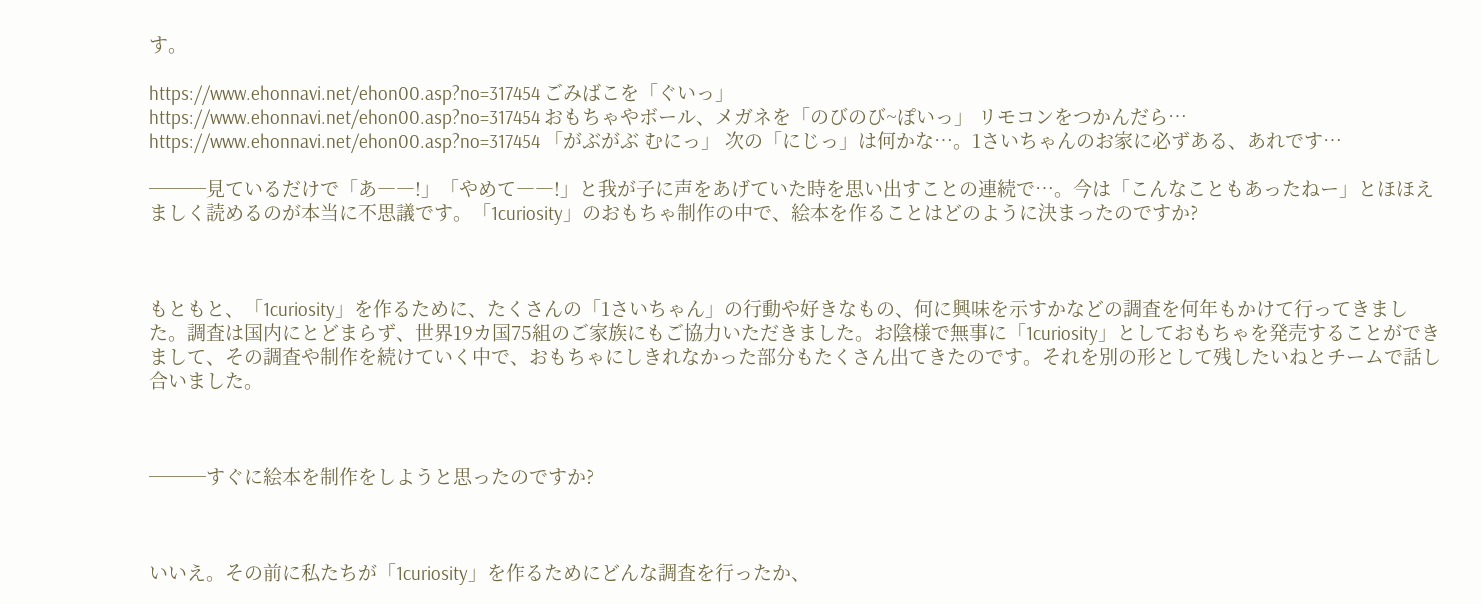す。

https://www.ehonnavi.net/ehon00.asp?no=317454 ごみばこを「ぐいっ」
https://www.ehonnavi.net/ehon00.asp?no=317454 おもちゃやボール、メガネを「のびのび~ぽいっ」 リモコンをつかんだら…
https://www.ehonnavi.net/ehon00.asp?no=317454 「がぶがぶ むにっ」 次の「にじっ」は何かな…。1さいちゃんのお家に必ずある、あれです…

───見ているだけで「あ――!」「やめて――!」と我が子に声をあげていた時を思い出すことの連続で…。今は「こんなこともあったねー」とほほえましく読めるのが本当に不思議です。「1curiosity」のおもちゃ制作の中で、絵本を作ることはどのように決まったのですか?



もともと、「1curiosity」を作るために、たくさんの「1さいちゃん」の行動や好きなもの、何に興味を示すかなどの調査を何年もかけて行ってきました。調査は国内にとどまらず、世界19カ国75組のご家族にもご協力いただきました。お陰様で無事に「1curiosity」としておもちゃを発売することができまして、その調査や制作を続けていく中で、おもちゃにしきれなかった部分もたくさん出てきたのです。それを別の形として残したいねとチームで話し合いました。



───すぐに絵本を制作をしようと思ったのですか?



いいえ。その前に私たちが「1curiosity」を作るためにどんな調査を行ったか、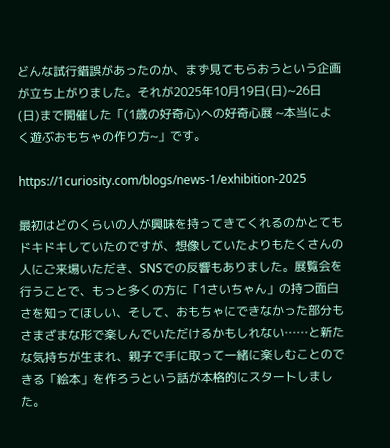どんな試行錯誤があったのか、まず見てもらおうという企画が立ち上がりました。それが2025年10月19日(日)~26日(日)まで開催した「(1歳の好奇心)への好奇心展 ~本当によく遊ぶおもちゃの作り方~」です。

https://1curiosity.com/blogs/news-1/exhibition-2025

最初はどのくらいの人が興味を持ってきてくれるのかとてもドキドキしていたのですが、想像していたよりもたくさんの人にご来場いただき、SNSでの反響もありました。展覧会を行うことで、もっと多くの方に「1さいちゃん」の持つ面白さを知ってほしい、そして、おもちゃにできなかった部分もさまざまな形で楽しんでいただけるかもしれない……と新たな気持ちが生まれ、親子で手に取って一緒に楽しむことのできる「絵本」を作ろうという話が本格的にスタートしました。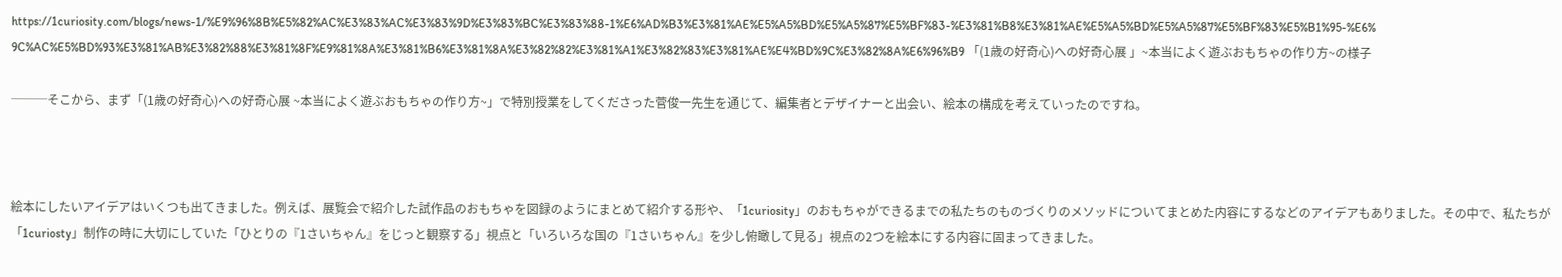https://1curiosity.com/blogs/news-1/%E9%96%8B%E5%82%AC%E3%83%AC%E3%83%9D%E3%83%BC%E3%83%88-1%E6%AD%B3%E3%81%AE%E5%A5%BD%E5%A5%87%E5%BF%83-%E3%81%B8%E3%81%AE%E5%A5%BD%E5%A5%87%E5%BF%83%E5%B1%95-%E6%9C%AC%E5%BD%93%E3%81%AB%E3%82%88%E3%81%8F%E9%81%8A%E3%81%B6%E3%81%8A%E3%82%82%E3%81%A1%E3%82%83%E3%81%AE%E4%BD%9C%E3%82%8A%E6%96%B9 「(1歳の好奇心)への好奇心展 」~本当によく遊ぶおもちゃの作り方~の様子

───そこから、まず「(1歳の好奇心)への好奇心展 ~本当によく遊ぶおもちゃの作り方~」で特別授業をしてくださった菅俊一先生を通じて、編集者とデザイナーと出会い、絵本の構成を考えていったのですね。



絵本にしたいアイデアはいくつも出てきました。例えば、展覧会で紹介した試作品のおもちゃを図録のようにまとめて紹介する形や、「1curiosity」のおもちゃができるまでの私たちのものづくりのメソッドについてまとめた内容にするなどのアイデアもありました。その中で、私たちが「1curiosty」制作の時に大切にしていた「ひとりの『1さいちゃん』をじっと観察する」視点と「いろいろな国の『1さいちゃん』を少し俯瞰して見る」視点の2つを絵本にする内容に固まってきました。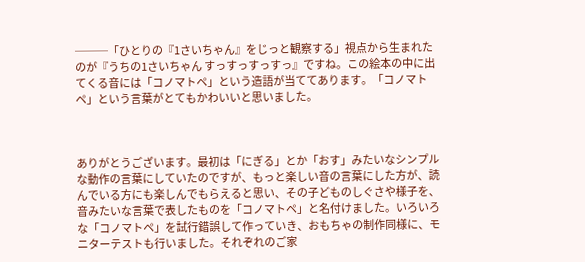───「ひとりの『1さいちゃん』をじっと観察する」視点から生まれたのが『うちの1さいちゃん すっすっすっすっ』ですね。この絵本の中に出てくる音には「コノマトペ」という造語が当ててあります。「コノマトペ」という言葉がとてもかわいいと思いました。



ありがとうございます。最初は「にぎる」とか「おす」みたいなシンプルな動作の言葉にしていたのですが、もっと楽しい音の言葉にした方が、読んでいる方にも楽しんでもらえると思い、その子どものしぐさや様子を、音みたいな言葉で表したものを「コノマトペ」と名付けました。いろいろな「コノマトペ」を試行錯誤して作っていき、おもちゃの制作同様に、モニターテストも行いました。それぞれのご家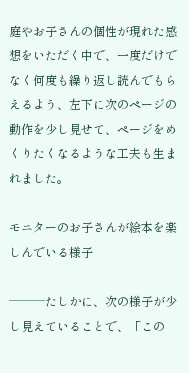庭やお子さんの個性が現れた感想をいただく中で、一度だけでなく何度も繰り返し読んでもらえるよう、左下に次のページの動作を少し見せて、ページをめくりたくなるような工夫も生まれました。

モニターのお子さんが絵本を楽しんでいる様子

───たしかに、次の様子が少し見えていることで、「この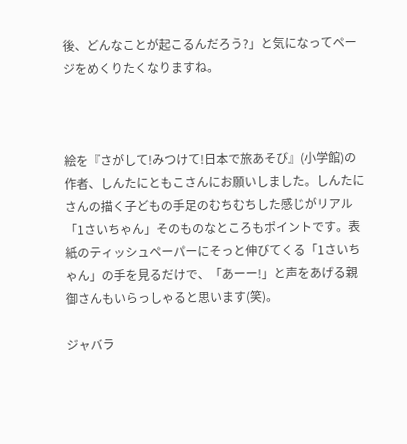後、どんなことが起こるんだろう?」と気になってページをめくりたくなりますね。



絵を『さがして!みつけて!日本で旅あそび』(小学館)の作者、しんたにともこさんにお願いしました。しんたにさんの描く子どもの手足のむちむちした感じがリアル「1さいちゃん」そのものなところもポイントです。表紙のティッシュペーパーにそっと伸びてくる「1さいちゃん」の手を見るだけで、「あーー!」と声をあげる親御さんもいらっしゃると思います(笑)。

ジャバラ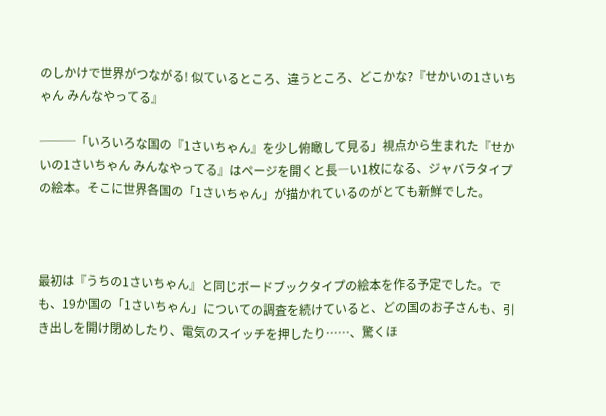のしかけで世界がつながる! 似ているところ、違うところ、どこかな?『せかいの1さいちゃん みんなやってる』

───「いろいろな国の『1さいちゃん』を少し俯瞰して見る」視点から生まれた『せかいの1さいちゃん みんなやってる』はページを開くと長―い1枚になる、ジャバラタイプの絵本。そこに世界各国の「1さいちゃん」が描かれているのがとても新鮮でした。



最初は『うちの1さいちゃん』と同じボードブックタイプの絵本を作る予定でした。でも、19か国の「1さいちゃん」についての調査を続けていると、どの国のお子さんも、引き出しを開け閉めしたり、電気のスイッチを押したり……、驚くほ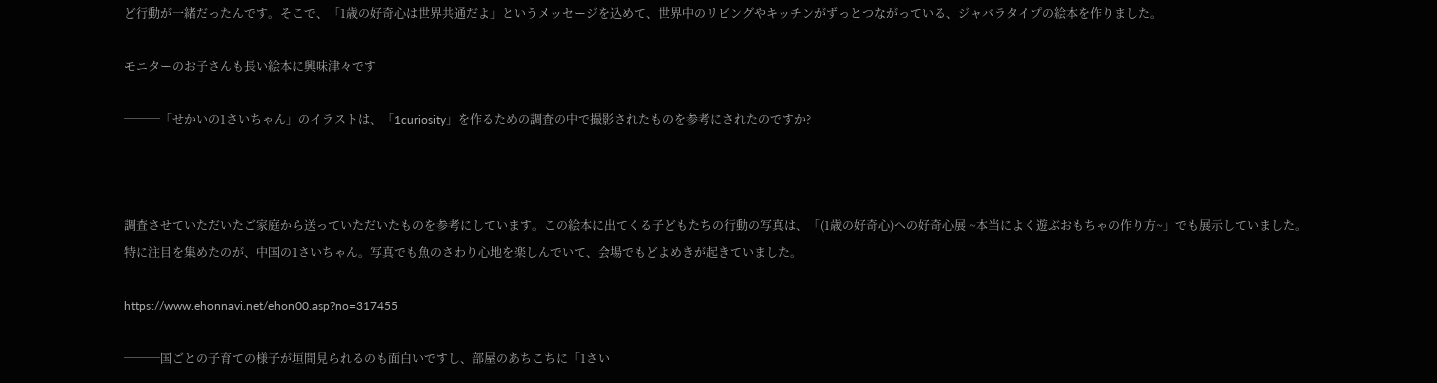ど行動が一緒だったんです。そこで、「1歳の好奇心は世界共通だよ」というメッセージを込めて、世界中のリビングやキッチンがずっとつながっている、ジャバラタイプの絵本を作りました。

モニターのお子さんも長い絵本に興味津々です

───「せかいの1さいちゃん」のイラストは、「1curiosity」を作るための調査の中で撮影されたものを参考にされたのですか?



調査させていただいたご家庭から送っていただいたものを参考にしています。この絵本に出てくる子どもたちの行動の写真は、「(1歳の好奇心)への好奇心展 ~本当によく遊ぶおもちゃの作り方~」でも展示していました。特に注目を集めたのが、中国の1さいちゃん。写真でも魚のさわり心地を楽しんでいて、会場でもどよめきが起きていました。

https://www.ehonnavi.net/ehon00.asp?no=317455

───国ごとの子育ての様子が垣間見られるのも面白いですし、部屋のあちこちに「1さい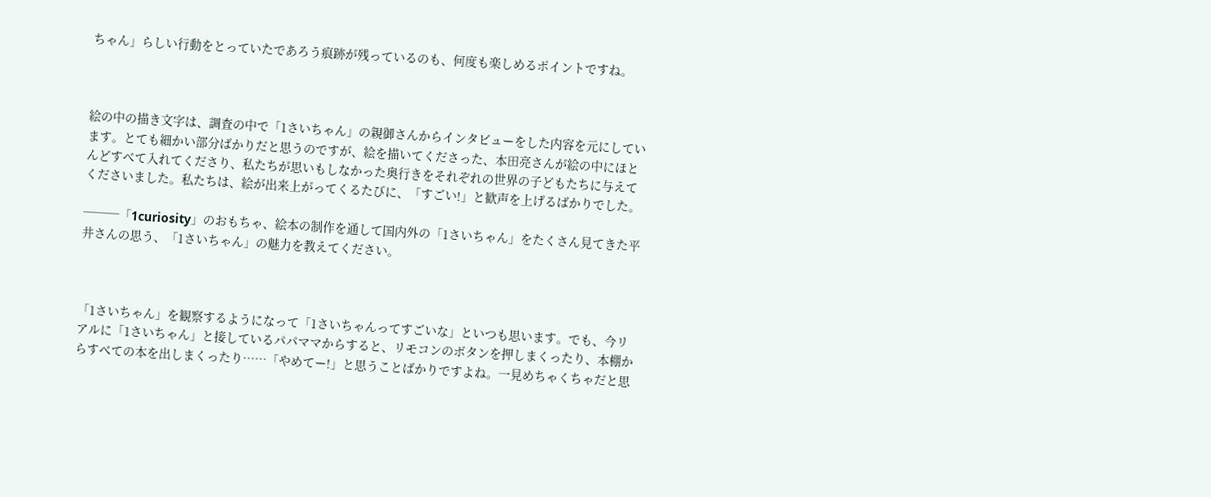ちゃん」らしい行動をとっていたであろう痕跡が残っているのも、何度も楽しめるポイントですね。



絵の中の描き文字は、調査の中で「1さいちゃん」の親御さんからインタビューをした内容を元にしています。とても細かい部分ばかりだと思うのですが、絵を描いてくださった、本田亮さんが絵の中にほとんどすべて入れてくださり、私たちが思いもしなかった奥行きをそれぞれの世界の子どもたちに与えてくださいました。私たちは、絵が出来上がってくるたびに、「すごい!」と歓声を上げるばかりでした。

───「1curiosity」のおもちゃ、絵本の制作を通して国内外の「1さいちゃん」をたくさん見てきた平井さんの思う、「1さいちゃん」の魅力を教えてください。



「1さいちゃん」を観察するようになって「1さいちゃんってすごいな」といつも思います。でも、今リアルに「1さいちゃん」と接しているパパママからすると、リモコンのボタンを押しまくったり、本棚からすべての本を出しまくったり……「やめてー!」と思うことばかりですよね。一見めちゃくちゃだと思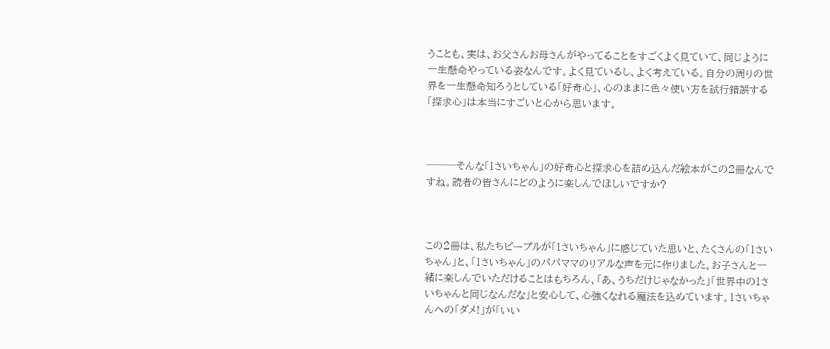うことも、実は、お父さんお母さんがやってることをすごくよく見ていて、同じように一生懸命やっている姿なんです。よく見ているし、よく考えている。自分の周りの世界を一生懸命知ろうとしている「好奇心」、心のままに色々使い方を試行錯誤する「探求心」は本当にすごいと心から思います。



───そんな「1さいちゃん」の好奇心と探求心を詰め込んだ絵本がこの2冊なんですね。読者の皆さんにどのように楽しんでほしいですか?



この2冊は、私たちピープルが「1さいちゃん」に感じていた思いと、たくさんの「1さいちゃん」と、「1さいちゃん」のパパママのリアルな声を元に作りました。お子さんと一緒に楽しんでいただけることはもちろん、「あ、うちだけじゃなかった」「世界中の1さいちゃんと同じなんだな」と安心して、心強くなれる魔法を込めています。1さいちゃんへの「ダメ!」が「いい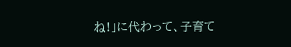ね!」に代わって、子育て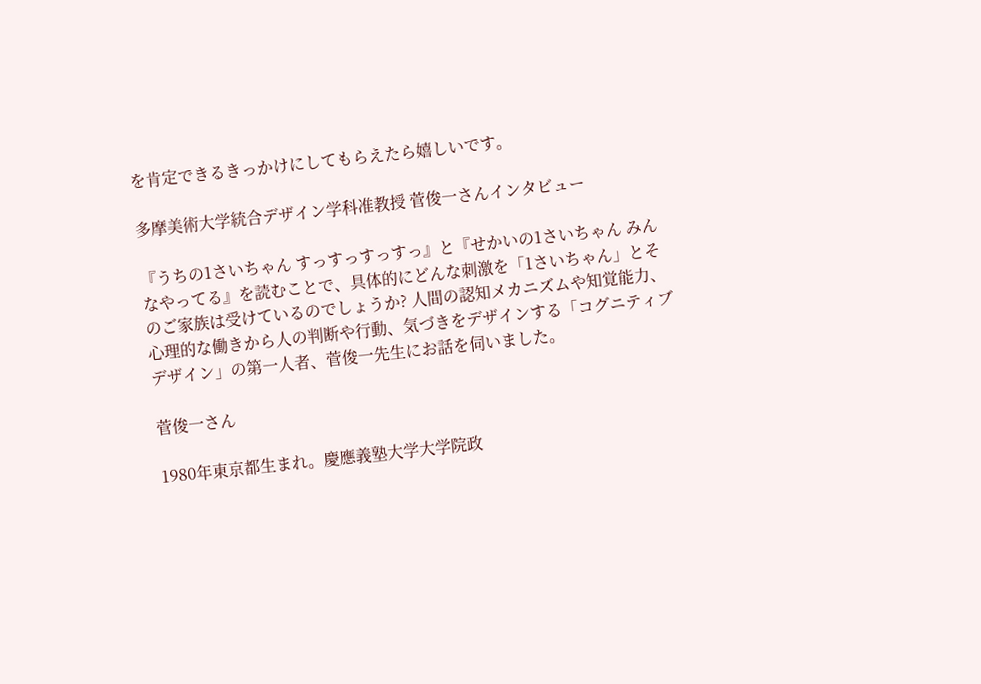を肯定できるきっかけにしてもらえたら嬉しいです。

多摩美術大学統合デザイン学科准教授 菅俊一さんインタビュー

『うちの1さいちゃん すっすっすっすっ』と『せかいの1さいちゃん みんなやってる』を読むことで、具体的にどんな刺激を「1さいちゃん」とそのご家族は受けているのでしょうか? 人間の認知メカニズムや知覚能力、心理的な働きから人の判断や行動、気づきをデザインする「コグニティブデザイン」の第一人者、菅俊一先生にお話を伺いました。

菅俊一さん

1980年東京都生まれ。慶應義塾大学大学院政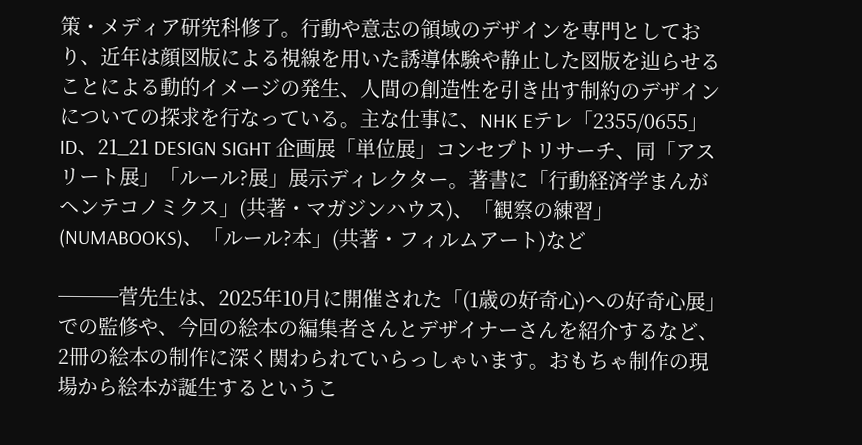策・メディア研究科修了。行動や意志の領域のデザインを専門としており、近年は顔図版による視線を用いた誘導体験や静止した図版を辿らせることによる動的イメージの発生、人間の創造性を引き出す制約のデザインについての探求を行なっている。主な仕事に、NHK Eテレ「2355/0655」ID、21_21 DESIGN SIGHT 企画展「単位展」コンセプトリサーチ、同「アスリート展」「ルール?展」展示ディレクター。著書に「行動経済学まんが ヘンテコノミクス」(共著・マガジンハウス)、「観察の練習」(NUMABOOKS)、「ルール?本」(共著・フィルムアート)など

───菅先生は、2025年10月に開催された「(1歳の好奇心)への好奇心展」での監修や、今回の絵本の編集者さんとデザイナーさんを紹介するなど、2冊の絵本の制作に深く関わられていらっしゃいます。おもちゃ制作の現場から絵本が誕生するというこ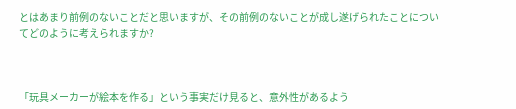とはあまり前例のないことだと思いますが、その前例のないことが成し遂げられたことについてどのように考えられますか?



「玩具メーカーが絵本を作る」という事実だけ見ると、意外性があるよう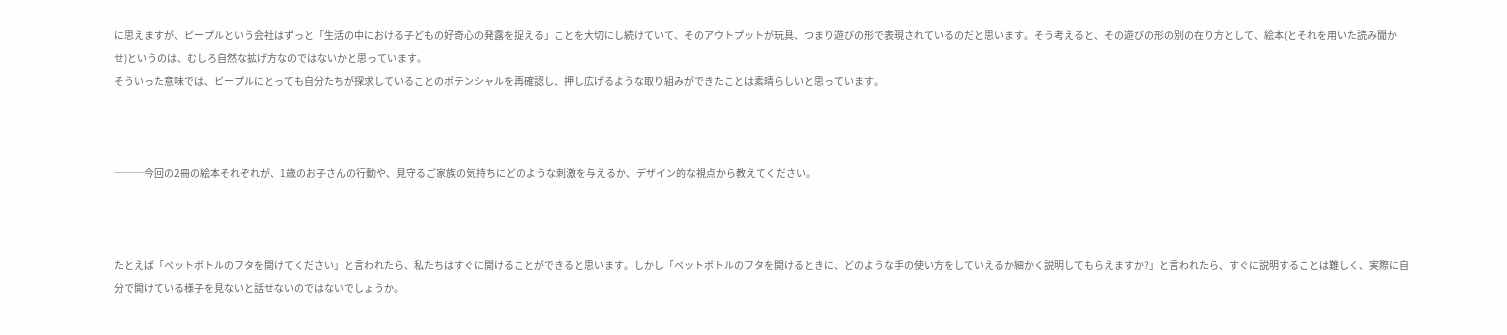に思えますが、ピープルという会社はずっと「生活の中における子どもの好奇心の発露を捉える」ことを大切にし続けていて、そのアウトプットが玩具、つまり遊びの形で表現されているのだと思います。そう考えると、その遊びの形の別の在り方として、絵本(とそれを用いた読み聞かせ)というのは、むしろ自然な拡げ方なのではないかと思っています。
そういった意味では、ピープルにとっても自分たちが探求していることのポテンシャルを再確認し、押し広げるような取り組みができたことは素晴らしいと思っています。



───今回の2冊の絵本それぞれが、1歳のお子さんの行動や、見守るご家族の気持ちにどのような刺激を与えるか、デザイン的な視点から教えてください。



たとえば「ペットボトルのフタを開けてください」と言われたら、私たちはすぐに開けることができると思います。しかし「ペットボトルのフタを開けるときに、どのような手の使い方をしていえるか細かく説明してもらえますか?」と言われたら、すぐに説明することは難しく、実際に自分で開けている様子を見ないと話せないのではないでしょうか。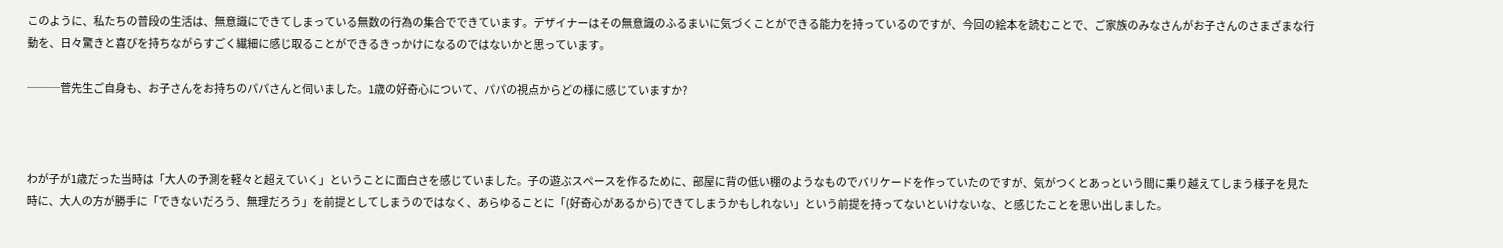このように、私たちの普段の生活は、無意識にできてしまっている無数の行為の集合でできています。デザイナーはその無意識のふるまいに気づくことができる能力を持っているのですが、今回の絵本を読むことで、ご家族のみなさんがお子さんのさまざまな行動を、日々驚きと喜びを持ちながらすごく繊細に感じ取ることができるきっかけになるのではないかと思っています。

───菅先生ご自身も、お子さんをお持ちのパパさんと伺いました。1歳の好奇心について、パパの視点からどの様に感じていますか?



わが子が1歳だった当時は「大人の予測を軽々と超えていく」ということに面白さを感じていました。子の遊ぶスペースを作るために、部屋に背の低い棚のようなものでバリケードを作っていたのですが、気がつくとあっという間に乗り越えてしまう様子を見た時に、大人の方が勝手に「できないだろう、無理だろう」を前提としてしまうのではなく、あらゆることに「(好奇心があるから)できてしまうかもしれない」という前提を持ってないといけないな、と感じたことを思い出しました。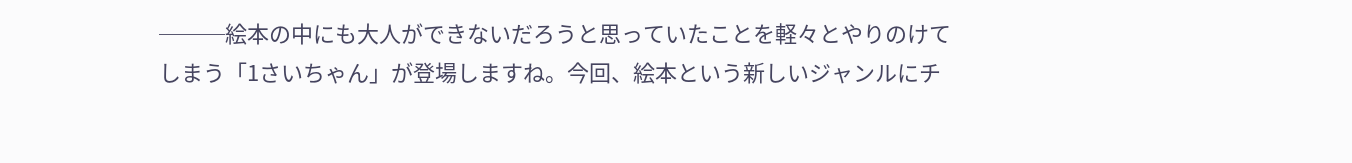───絵本の中にも大人ができないだろうと思っていたことを軽々とやりのけてしまう「1さいちゃん」が登場しますね。今回、絵本という新しいジャンルにチ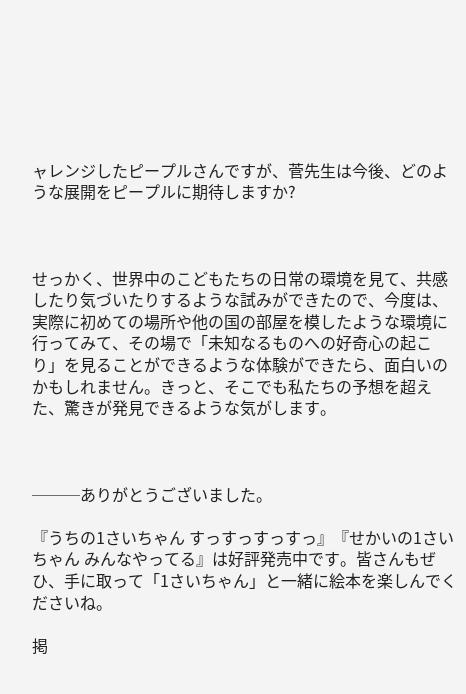ャレンジしたピープルさんですが、菅先生は今後、どのような展開をピープルに期待しますか?



せっかく、世界中のこどもたちの日常の環境を見て、共感したり気づいたりするような試みができたので、今度は、実際に初めての場所や他の国の部屋を模したような環境に行ってみて、その場で「未知なるものへの好奇心の起こり」を見ることができるような体験ができたら、面白いのかもしれません。きっと、そこでも私たちの予想を超えた、驚きが発見できるような気がします。



───ありがとうございました。

『うちの1さいちゃん すっすっすっすっ』『せかいの1さいちゃん みんなやってる』は好評発売中です。皆さんもぜひ、手に取って「1さいちゃん」と一緒に絵本を楽しんでくださいね。

掲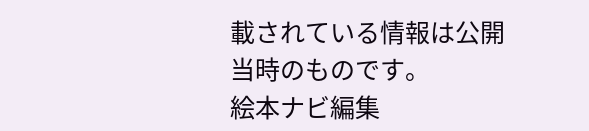載されている情報は公開当時のものです。
絵本ナビ編集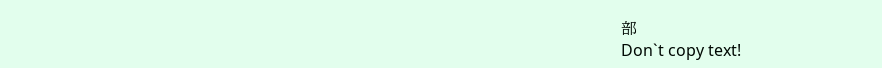部
Don`t copy text!